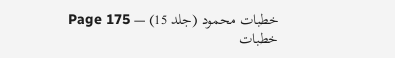خطبات محمود (جلد 15) — Page 175
خطبات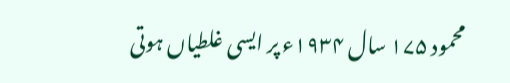محمود ۱۷۵ سال ۱۹۳۴ء پر ایسی غلطیاں ہوتی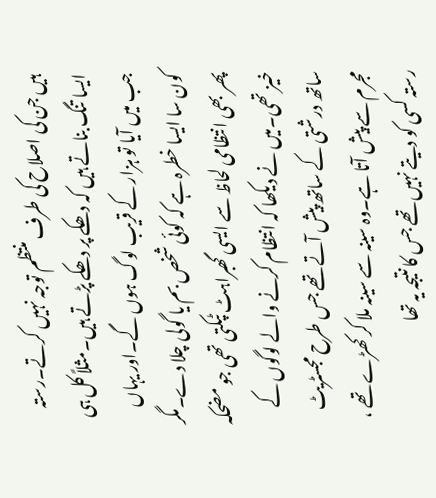ہیں جن کی اصلاح کی طرف منتظم توجہ نہیں کرتے۔رستہ ایسا تنگ بناتے ہیں کہ دھکے پر دھکے پڑتے ہیں۔مثلاً کل ہی جب میں آیا تو ہزار کے قریب لوگ ہوں گے۔اور یہاں کون سا ایسا خطرہ ہے کہ کوئی شخص بم یا گولی چلا دے۔مگر پھر بھی انتظامی لحاظ سے ایسی گھبراہٹ ٹپکتی تھی جو مضحکہ خیز تھی۔میں نے دیکھا کہ انتظام کرنے والے لوگوں کے ساتھ درشتی کے ساتھ پیش آتے تھے جس طرح مجسٹریٹ مجرم سے پیش آتا ہے۔وہ سینہ سے سینہ ملا کر کھڑے تھے ، رستہ کسی کو دیتے نہیں تھے جس کا نتیجہ یہ تھا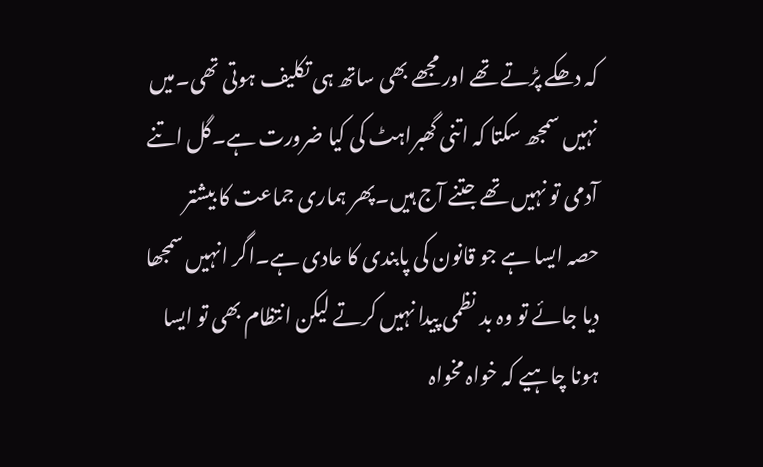کہ دھکے پڑتے تھے اور مجھے بھی ساتھ ہی تکلیف ہوتی تھی۔میں نہیں سمجھ سکتا کہ اتنی گھبراہٹ کی کیا ضرورت ہے۔گل اتنے آدمی تو نہیں تھے جتنے آج ہیں۔پھر ہماری جماعت کا بیشتر حصہ ایسا ہے جو قانون کی پابندی کا عادی ہے۔اگر انہیں سمجھا دیا جائے تو وہ بد نظمی پیدا نہیں کرتے لیکن انتظام بھی تو ایسا ہونا چاہیے کہ خواہ مخواہ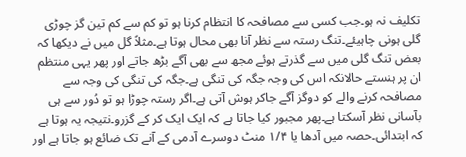تکلیف نہ ہو۔جب کسی سے مصافحہ کا انتظام کرنا ہو تو کم سے کم تین گز چوڑی گلی ہونی چاہیئے۔تنگ رستہ سے نظر آنا بھی محال ہوتا ہے۔مثلاً گل میں نے دیکھا کہ بعض تنگ گلی میں سے گذرتے ہوئے مجھ سے بھی آگے بڑھ جاتے اور پھر یہی منتظم ان پر ہنستے حالانکہ اس کی وجہ جگہ کی تنگی ہے۔جگہ کی تنگی کی وجہ سے مصافحہ کرنے والے کو دوگز آگے جاکر ہوش آتی ہے۔اگر رستہ چوڑا ہو تو دُور سے ہی بآسانی نظر آسکتا ہے۔پھر مجبور کیا جاتا ہے کہ ایک ایک کر کے گزرو۔نتیجہ یہ ہوتا ہے کہ ابتدائی۔حصہ میں آدھا یا ۱/۴ منٹ دوسرے آدمی کے آنے تک ضائع ہو جاتا ہے اور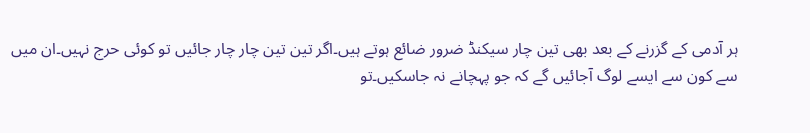ہر آدمی کے گزرنے کے بعد بھی تین چار سیکنڈ ضرور ضائع ہوتے ہیں۔اگر تین تین چار چار جائیں تو کوئی حرج نہیں۔ان میں سے کون سے ایسے لوگ آجائیں گے کہ جو پہچانے نہ جاسکیں۔تو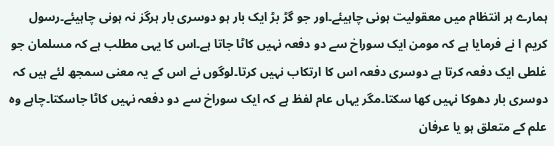ہمارے ہر انتظام میں معقولیت ہونی چاہیئے۔اور جو گڑ بڑ ایک بار ہو دوسری بار ہرگز نہ ہونی چاہیئے۔رسول کریم ا نے فرمایا ہے کہ مومن ایک سوراخ سے دو دفعہ نہیں کاٹا جاتا ہے۔اس کا یہی مطلب ہے کہ مسلمان جو غلطی ایک دفعہ کرتا ہے دوسری دفعہ اس کا ارتکاب نہیں کرتا۔لوگوں نے اس کے یہ معنی سمجھ لئے ہیں کہ دوسری بار دھوکا نہیں کھا سکتا۔مگر یہاں عام لفظ ہے کہ ایک سوراخ سے دو دفعہ نہیں کاٹا جاسکتا۔چاہے وہ علم کے متعلق ہو یا عرفان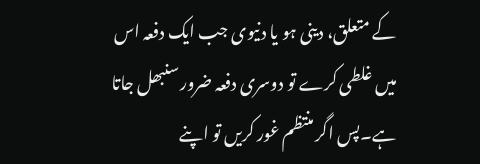کے متعلق، دینی ہو یا دنیوی جب ایک دفعہ اس میں غلطی کرے تو دوسری دفعہ ضرور سنبھل جاتا ہے۔پس اگر منتظم غور کریں تو اپنے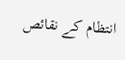انتظام کے نقائص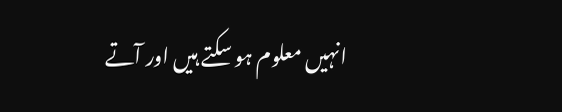انہیں معلوم ہو سکتے ہیں اور آتے